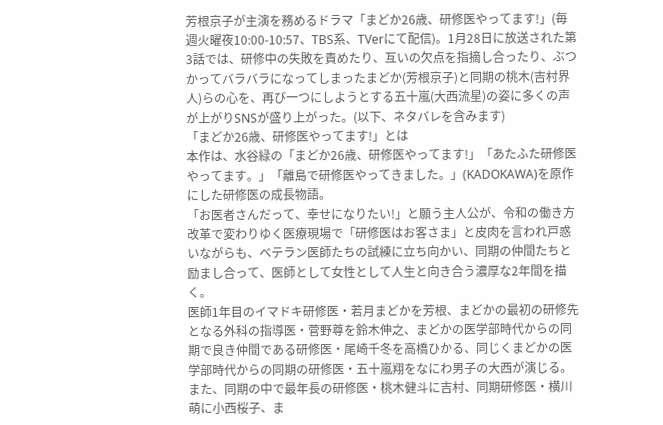芳根京子が主演を務めるドラマ「まどか26歳、研修医やってます!」(毎週火曜夜10:00-10:57、TBS系、TVerにて配信)。1月28日に放送された第3話では、研修中の失敗を責めたり、互いの欠点を指摘し合ったり、ぶつかってバラバラになってしまったまどか(芳根京子)と同期の桃木(吉村界人)らの心を、再び一つにしようとする五十嵐(大西流星)の姿に多くの声が上がりSNSが盛り上がった。(以下、ネタバレを含みます)
「まどか26歳、研修医やってます!」とは
本作は、水谷緑の「まどか26歳、研修医やってます!」「あたふた研修医やってます。」「離島で研修医やってきました。」(KADOKAWA)を原作にした研修医の成長物語。
「お医者さんだって、幸せになりたい!」と願う主人公が、令和の働き方改革で変わりゆく医療現場で「研修医はお客さま」と皮肉を言われ戸惑いながらも、ベテラン医師たちの試練に立ち向かい、同期の仲間たちと励まし合って、医師として女性として人生と向き合う濃厚な2年間を描く。
医師1年目のイマドキ研修医・若月まどかを芳根、まどかの最初の研修先となる外科の指導医・菅野尊を鈴木伸之、まどかの医学部時代からの同期で良き仲間である研修医・尾崎千冬を高橋ひかる、同じくまどかの医学部時代からの同期の研修医・五十嵐翔をなにわ男子の大西が演じる。
また、同期の中で最年長の研修医・桃木健斗に吉村、同期研修医・横川萌に小西桜子、ま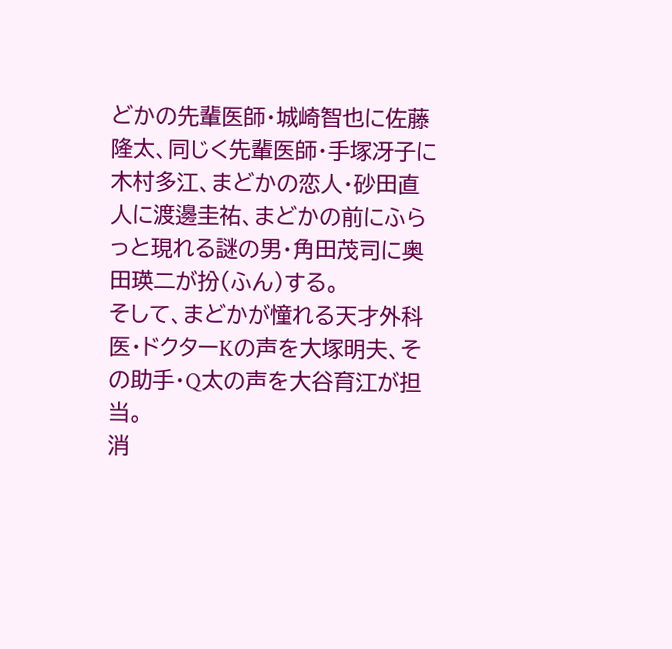どかの先輩医師・城崎智也に佐藤隆太、同じく先輩医師・手塚冴子に木村多江、まどかの恋人・砂田直人に渡邊圭祐、まどかの前にふらっと現れる謎の男・角田茂司に奥田瑛二が扮(ふん)する。
そして、まどかが憧れる天才外科医・ドクターKの声を大塚明夫、その助手・Q太の声を大谷育江が担当。
消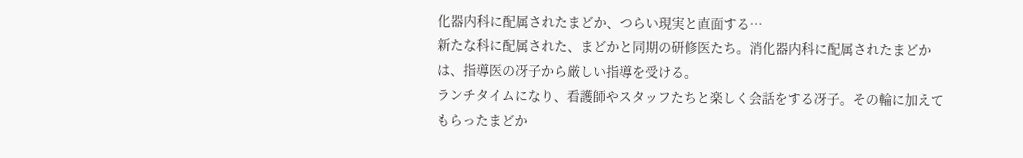化器内科に配属されたまどか、つらい現実と直面する…
新たな科に配属された、まどかと同期の研修医たち。消化器内科に配属されたまどかは、指導医の冴子から厳しい指導を受ける。
ランチタイムになり、看護師やスタッフたちと楽しく会話をする冴子。その輪に加えてもらったまどか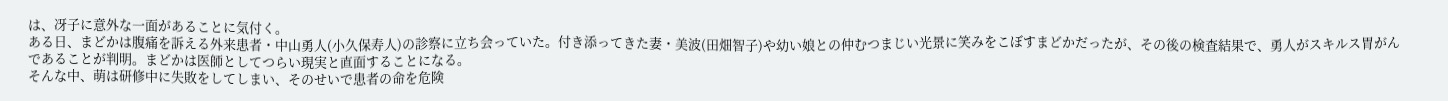は、冴子に意外な一面があることに気付く。
ある日、まどかは腹痛を訴える外来患者・中山勇人(小久保寿人)の診察に立ち会っていた。付き添ってきた妻・美波(田畑智子)や幼い娘との仲むつまじい光景に笑みをこぼすまどかだったが、その後の検査結果で、勇人がスキルス胃がんであることが判明。まどかは医師としてつらい現実と直面することになる。
そんな中、萌は研修中に失敗をしてしまい、そのせいで患者の命を危険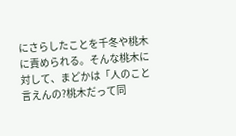にさらしたことを千冬や桃木に責められる。そんな桃木に対して、まどかは「人のこと言えんの?桃木だって同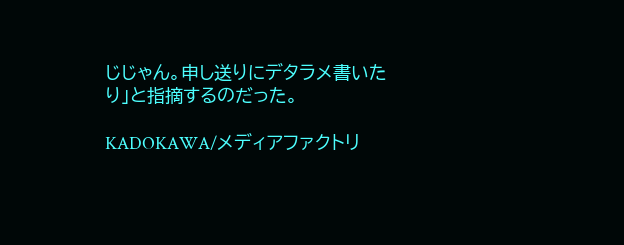じじゃん。申し送りにデタラメ書いたり」と指摘するのだった。

KADOKAWA/メディアファクトリ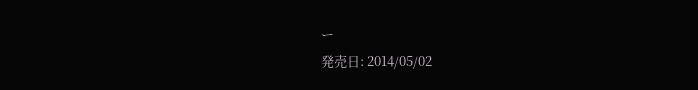ー
発売日: 2014/05/02